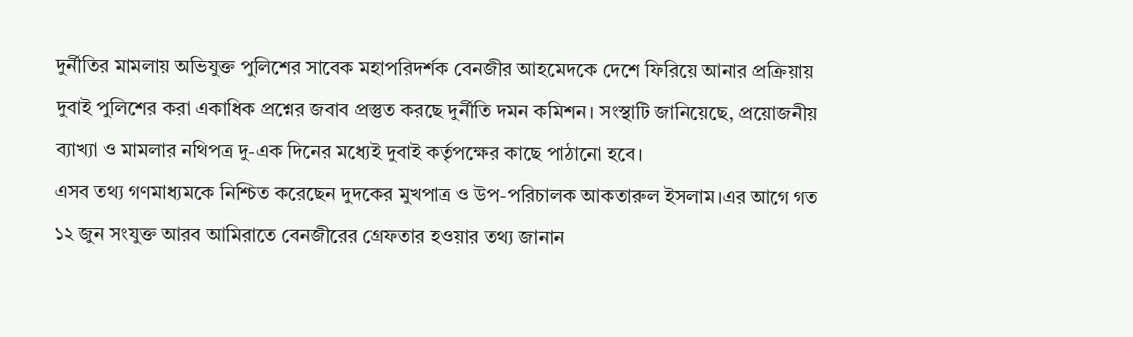দুর্নীতির মামলায় অভিযুক্ত পুলিশের সাবেক মহাপরিদর্শক বেনজীর আহমেদকে দেশে ফিরিয়ে আনার প্রক্রিয়ায় দুবাই পুলিশের করা একাধিক প্রশ্নের জবাব প্রস্তুত করছে দুর্নীতি দমন কমিশন। সংস্থাটি জানিয়েছে, প্রয়োজনীয় ব্যাখ্যা ও মামলার নথিপত্র দু-এক দিনের মধ্যেই দুবাই কর্তৃপক্ষের কাছে পাঠানো হবে।
এসব তথ্য গণমাধ্যমকে নিশ্চিত করেছেন দুদকের মুখপাত্র ও উপ-পরিচালক আকতারুল ইসলাম।এর আগে গত ১২ জুন সংযুক্ত আরব আমিরাতে বেনজীরের গ্রেফতার হওয়ার তথ্য জানান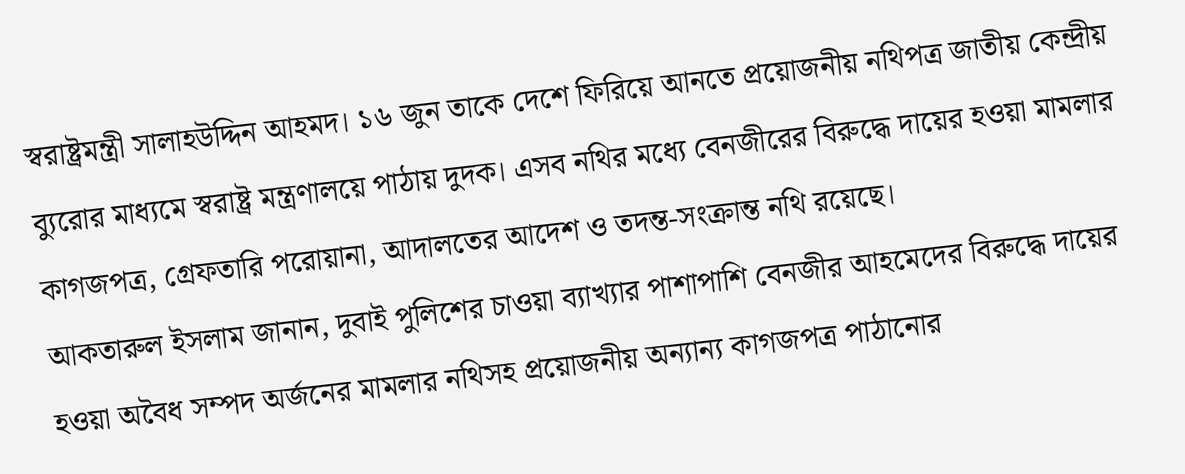স্বরাষ্ট্রমন্ত্রী সালাহউদ্দিন আহমদ। ১৬ জুন তাকে দেশে ফিরিয়ে আনতে প্রয়োজনীয় নথিপত্র জাতীয় কেন্দ্রীয় ব্যুরোর মাধ্যমে স্বরাষ্ট্র মন্ত্রণালয়ে পাঠায় দুদক। এসব নথির মধ্যে বেনজীরের বিরুদ্ধে দায়ের হওয়া মামলার কাগজপত্র, গ্রেফতারি পরোয়ানা, আদালতের আদেশ ও তদন্ত-সংক্রান্ত নথি রয়েছে।
আকতারুল ইসলাম জানান, দুবাই পুলিশের চাওয়া ব্যাখ্যার পাশাপাশি বেনজীর আহমেদের বিরুদ্ধে দায়ের হওয়া অবৈধ সম্পদ অর্জনের মামলার নথিসহ প্রয়োজনীয় অন্যান্য কাগজপত্র পাঠানোর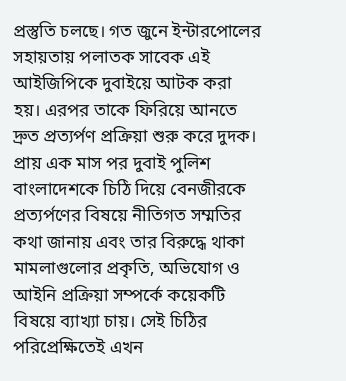প্রস্তুতি চলছে। গত জুনে ইন্টারপোলের সহায়তায় পলাতক সাবেক এই আইজিপিকে দুবাইয়ে আটক করা হয়। এরপর তাকে ফিরিয়ে আনতে দ্রুত প্রত্যর্পণ প্রক্রিয়া শুরু করে দুদক।
প্রায় এক মাস পর দুবাই পুলিশ বাংলাদেশকে চিঠি দিয়ে বেনজীরকে প্রত্যর্পণের বিষয়ে নীতিগত সম্মতির কথা জানায় এবং তার বিরুদ্ধে থাকা মামলাগুলোর প্রকৃতি, অভিযোগ ও আইনি প্রক্রিয়া সম্পর্কে কয়েকটি বিষয়ে ব্যাখ্যা চায়। সেই চিঠির পরিপ্রেক্ষিতেই এখন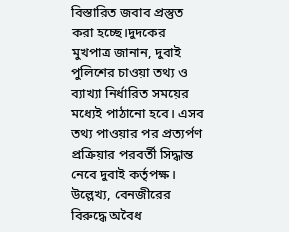বিস্তারিত জবাব প্রস্তুত করা হচ্ছে।দুদকের মুখপাত্র জানান, দুবাই পুলিশের চাওয়া তথ্য ও ব্যাখ্যা নির্ধারিত সময়ের মধ্যেই পাঠানো হবে। এসব তথ্য পাওয়ার পর প্রত্যর্পণ প্রক্রিয়ার পরবর্তী সিদ্ধান্ত নেবে দুবাই কর্তৃপক্ষ। উল্লেখ্য, বেনজীরের বিরুদ্ধে অবৈধ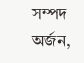সম্পদ অর্জন,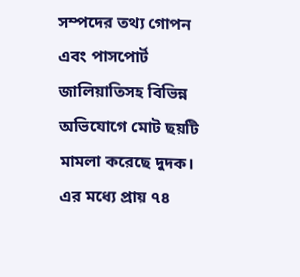সম্পদের তথ্য গোপন এবং পাসপোর্ট জালিয়াতিসহ বিভিন্ন অভিযোগে মোট ছয়টি মামলা করেছে দুদক। এর মধ্যে প্রায় ৭৪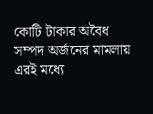কোটি টাকার অবৈধ সম্পদ অর্জনের মামলায় এরই মধ্যে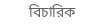বিচারিক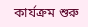কার্যক্রম শুরু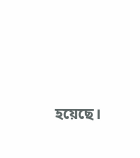হয়েছে।